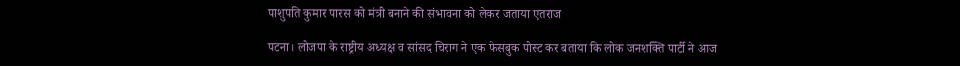पाशुपति कुमार पारस को मंत्री बनाने की संभावना को लेकर जताया एतराज

पटना। लोजपा के राष्ट्रीय अध्यक्ष व सांसद चिराग ने एक फेसबुक पोस्ट कर बताया कि लोक जनशक्ति पार्टी ने आज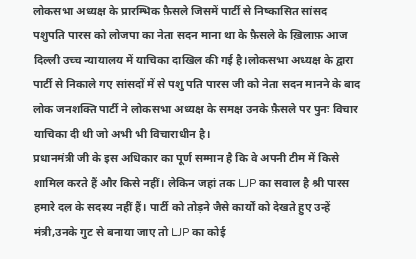लोकसभा अध्यक्ष के प्रारम्भिक फ़ैसले जिसमें पार्टी से निष्कासित सांसद पशुपति पारस को लोजपा का नेता सदन माना था के फ़ैसले के ख़िलाफ़ आज दिल्ली उच्च न्यायालय में याचिका दाखिल की गई है।लोकसभा अध्यक्ष के द्वारा पार्टी से निकाले गए सांसदों में से पशु पति पारस जी को नेता सदन मानने के बाद लोक जनशक्ति पार्टी ने लोकसभा अध्यक्ष के समक्ष उनके फ़ैसले पर पुनः विचार याचिका दी थी जो अभी भी विचाराधीन है।
प्रधानमंत्री जी के इस अधिकार का पूर्ण सम्मान है कि वे अपनी टीम में किसे शामिल करते हैं और किसे नहीं। लेकिन जहां तक LJP का सवाल है श्री पारस हमारे दल के सदस्य नहीं हैं। पार्टी को तोड़ने जैसे कार्यों को देखते हुए उन्हें मंत्री,उनके गुट से बनाया जाए तो LJP का कोई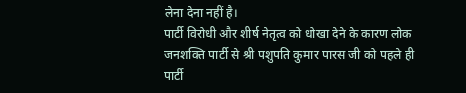लेना देना नहीं है।
पार्टी विरोधी और शीर्ष नेतृत्व को धोखा देने के कारण लोक जनशक्ति पार्टी से श्री पशुपति कुमार पारस जी को पहले ही पार्टी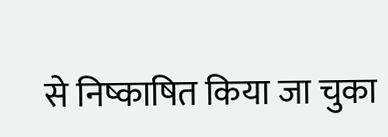से निष्काषित किया जा चुका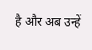है और अब उन्हें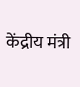केंद्रीय मंत्री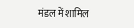मंडल में शामिल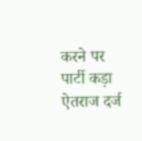करने पर पार्टी कड़ा ऐतराज दर्ज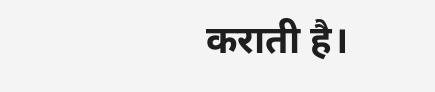कराती है।